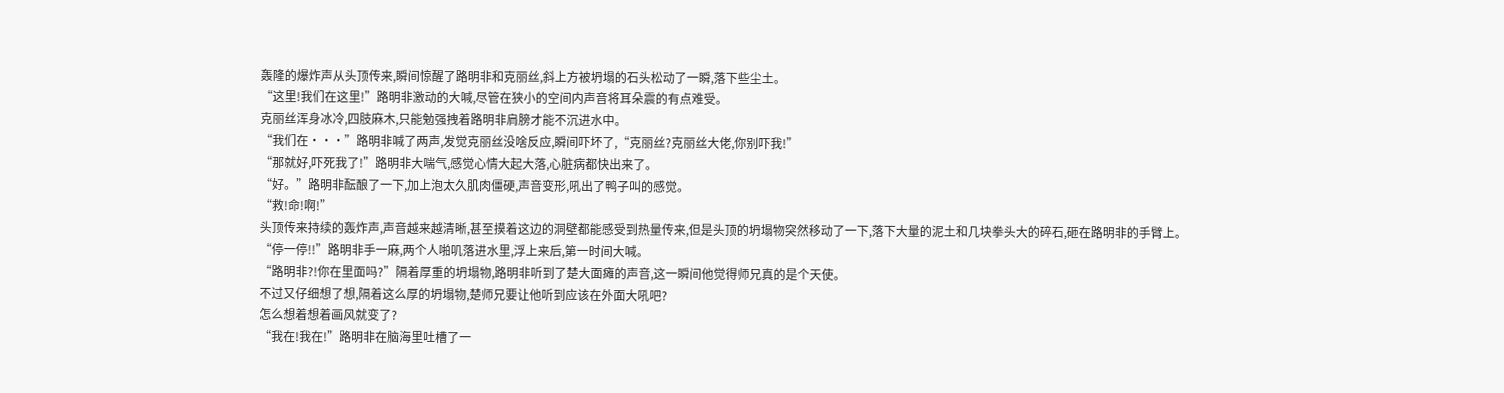轰隆的爆炸声从头顶传来,瞬间惊醒了路明非和克丽丝,斜上方被坍塌的石头松动了一瞬,落下些尘土。
“这里!我们在这里!”路明非激动的大喊,尽管在狭小的空间内声音将耳朵震的有点难受。
克丽丝浑身冰冷,四肢麻木,只能勉强拽着路明非肩膀才能不沉进水中。
“我们在···”路明非喊了两声,发觉克丽丝没啥反应,瞬间吓坏了,“克丽丝?克丽丝大佬,你别吓我!”
“那就好,吓死我了!”路明非大喘气,感觉心情大起大落,心脏病都快出来了。
“好。”路明非酝酿了一下,加上泡太久肌肉僵硬,声音变形,吼出了鸭子叫的感觉。
“救!命!啊!”
头顶传来持续的轰炸声,声音越来越清晰,甚至摸着这边的洞壁都能感受到热量传来,但是头顶的坍塌物突然移动了一下,落下大量的泥土和几块拳头大的碎石,砸在路明非的手臂上。
“停一停!!”路明非手一麻,两个人啪叽落进水里,浮上来后,第一时间大喊。
“路明非?!你在里面吗?”隔着厚重的坍塌物,路明非听到了楚大面瘫的声音,这一瞬间他觉得师兄真的是个天使。
不过又仔细想了想,隔着这么厚的坍塌物,楚师兄要让他听到应该在外面大吼吧?
怎么想着想着画风就变了?
“我在!我在!”路明非在脑海里吐槽了一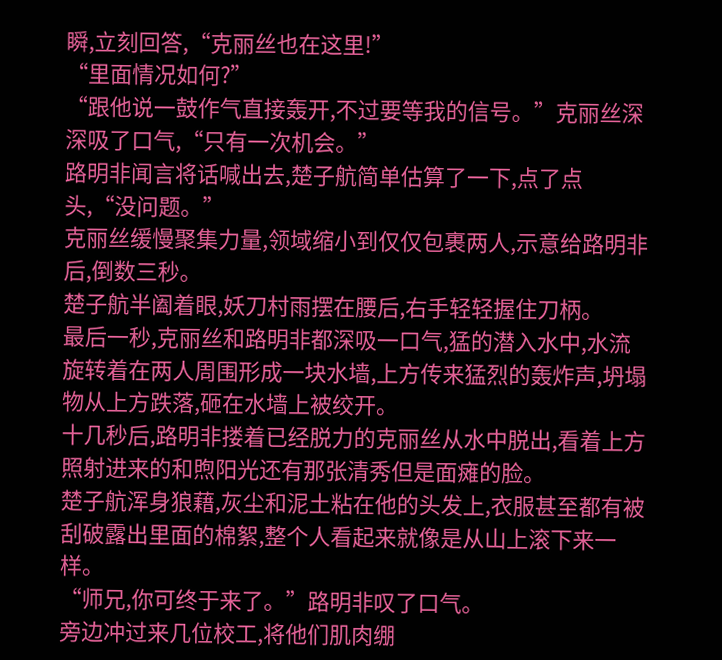瞬,立刻回答,“克丽丝也在这里!”
“里面情况如何?”
“跟他说一鼓作气直接轰开,不过要等我的信号。”克丽丝深深吸了口气,“只有一次机会。”
路明非闻言将话喊出去,楚子航简单估算了一下,点了点头,“没问题。”
克丽丝缓慢聚集力量,领域缩小到仅仅包裹两人,示意给路明非后,倒数三秒。
楚子航半阖着眼,妖刀村雨摆在腰后,右手轻轻握住刀柄。
最后一秒,克丽丝和路明非都深吸一口气,猛的潜入水中,水流旋转着在两人周围形成一块水墙,上方传来猛烈的轰炸声,坍塌物从上方跌落,砸在水墙上被绞开。
十几秒后,路明非搂着已经脱力的克丽丝从水中脱出,看着上方照射进来的和煦阳光还有那张清秀但是面瘫的脸。
楚子航浑身狼藉,灰尘和泥土粘在他的头发上,衣服甚至都有被刮破露出里面的棉絮,整个人看起来就像是从山上滚下来一样。
“师兄,你可终于来了。”路明非叹了口气。
旁边冲过来几位校工,将他们肌肉绷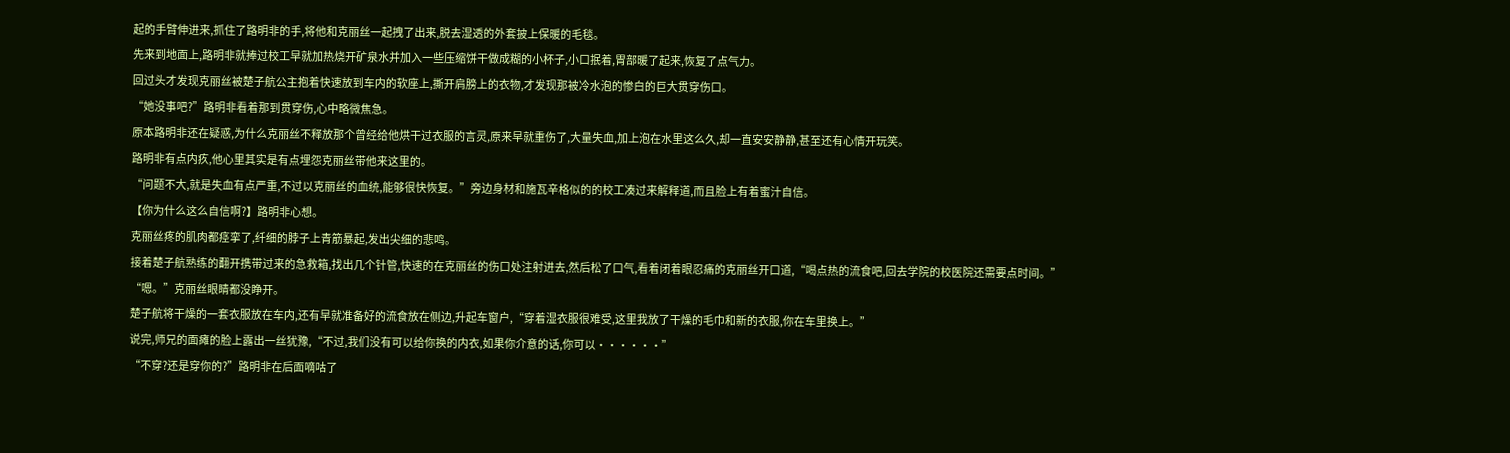起的手臂伸进来,抓住了路明非的手,将他和克丽丝一起拽了出来,脱去湿透的外套披上保暖的毛毯。
先来到地面上,路明非就捧过校工早就加热烧开矿泉水并加入一些压缩饼干做成糊的小杯子,小口抿着,胃部暖了起来,恢复了点气力。
回过头才发现克丽丝被楚子航公主抱着快速放到车内的软座上,撕开肩膀上的衣物,才发现那被冷水泡的惨白的巨大贯穿伤口。
“她没事吧?”路明非看着那到贯穿伤,心中略微焦急。
原本路明非还在疑惑,为什么克丽丝不释放那个曾经给他烘干过衣服的言灵,原来早就重伤了,大量失血,加上泡在水里这么久,却一直安安静静,甚至还有心情开玩笑。
路明非有点内疚,他心里其实是有点埋怨克丽丝带他来这里的。
“问题不大,就是失血有点严重,不过以克丽丝的血统,能够很快恢复。”旁边身材和施瓦辛格似的的校工凑过来解释道,而且脸上有着蜜汁自信。
【你为什么这么自信啊?】路明非心想。
克丽丝疼的肌肉都痉挛了,纤细的脖子上青筋暴起,发出尖细的悲鸣。
接着楚子航熟练的翻开携带过来的急救箱,找出几个针管,快速的在克丽丝的伤口处注射进去,然后松了口气,看着闭着眼忍痛的克丽丝开口道,“喝点热的流食吧,回去学院的校医院还需要点时间。”
“嗯。”克丽丝眼睛都没睁开。
楚子航将干燥的一套衣服放在车内,还有早就准备好的流食放在侧边,升起车窗户,“穿着湿衣服很难受,这里我放了干燥的毛巾和新的衣服,你在车里换上。”
说完,师兄的面瘫的脸上露出一丝犹豫,“不过,我们没有可以给你换的内衣,如果你介意的话,你可以······”
“不穿?还是穿你的?”路明非在后面嘀咕了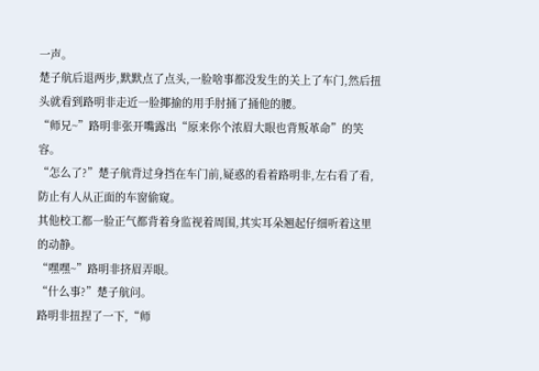一声。
楚子航后退两步,默默点了点头,一脸啥事都没发生的关上了车门,然后扭头就看到路明非走近一脸揶揄的用手肘捅了捅他的腰。
“师兄~”路明非张开嘴露出“原来你个浓眉大眼也背叛革命”的笑容。
“怎么了?”楚子航背过身挡在车门前,疑惑的看着路明非,左右看了看,防止有人从正面的车窗偷窥。
其他校工都一脸正气都背着身监视着周围,其实耳朵翘起仔细听着这里的动静。
“嘿嘿~”路明非挤眉弄眼。
“什么事?”楚子航问。
路明非扭捏了一下,“师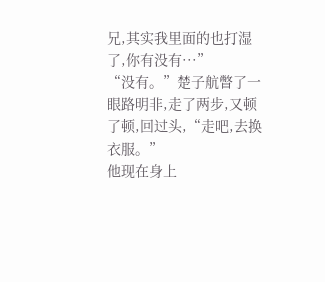兄,其实我里面的也打湿了,你有没有···”
“没有。”楚子航瞥了一眼路明非,走了两步,又顿了顿,回过头,“走吧,去换衣服。”
他现在身上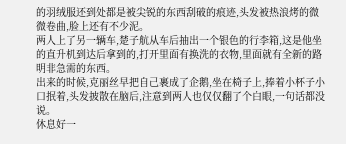的羽绒服还到处都是被尖锐的东西刮破的痕迹,头发被热浪烤的微微卷曲,脸上还有不少泥。
两人上了另一辆车,楚子航从车后抽出一个银色的行李箱,这是他坐的直升机到达后拿到的,打开里面有换洗的衣物,里面就有全新的路明非急需的东西。
出来的时候,克丽丝早把自己裹成了企鹅,坐在椅子上,捧着小杯子小口抿着,头发披散在脑后,注意到两人也仅仅翻了个白眼,一句话都没说。
休息好一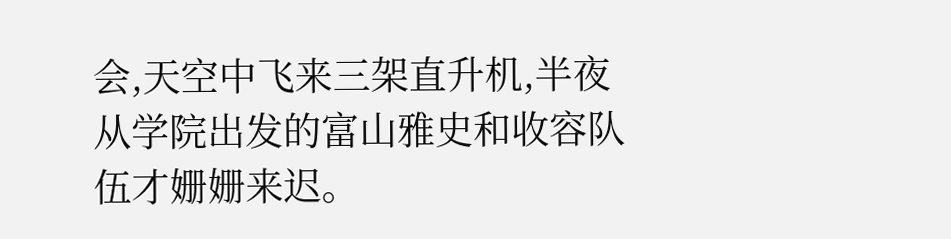会,天空中飞来三架直升机,半夜从学院出发的富山雅史和收容队伍才姗姗来迟。